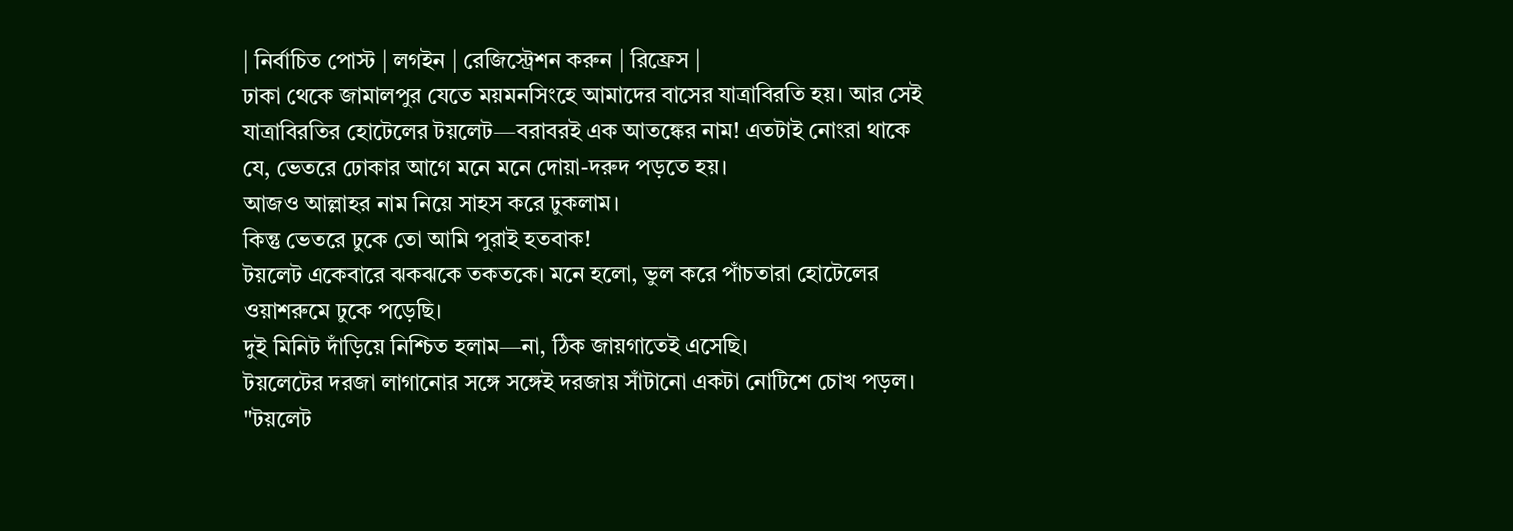| নির্বাচিত পোস্ট | লগইন | রেজিস্ট্রেশন করুন | রিফ্রেস |
ঢাকা থেকে জামালপুর যেতে ময়মনসিংহে আমাদের বাসের যাত্রাবিরতি হয়। আর সেই যাত্রাবিরতির হোটেলের টয়লেট—বরাবরই এক আতঙ্কের নাম! এতটাই নোংরা থাকে যে, ভেতরে ঢোকার আগে মনে মনে দোয়া-দরুদ পড়তে হয়।
আজও আল্লাহর নাম নিয়ে সাহস করে ঢুকলাম।
কিন্তু ভেতরে ঢুকে তো আমি পুরাই হতবাক!
টয়লেট একেবারে ঝকঝকে তকতকে। মনে হলো, ভুল করে পাঁচতারা হোটেলের ওয়াশরুমে ঢুকে পড়েছি।
দুই মিনিট দাঁড়িয়ে নিশ্চিত হলাম—না, ঠিক জায়গাতেই এসেছি।
টয়লেটের দরজা লাগানোর সঙ্গে সঙ্গেই দরজায় সাঁটানো একটা নোটিশে চোখ পড়ল।
"টয়লেট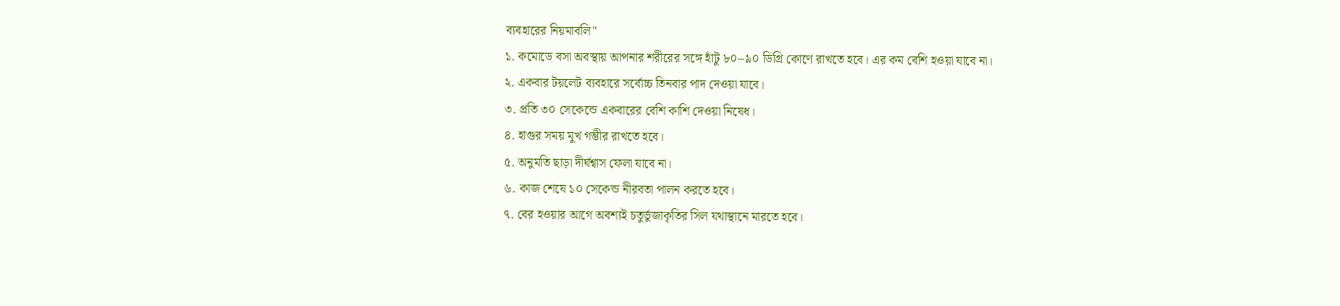ব্যবহারের নিয়মাবলি"
১. কমোডে বসা অবস্থায় আপনার শরীরের সঙ্গে হাঁটু ৮০–৯০ ডিগ্রি কোণে রাখতে হবে। এর কম বেশি হওয়া যাবে না।
২. একবার টয়লেট ব্যবহারে সর্বোচ্চ তিনবার পাদ দেওয়া যাবে।
৩. প্রতি ৩০ সেকেন্ডে একবারের বেশি কাশি দেওয়া নিষেধ।
৪. হাগুর সময় মুখ গম্ভীর রাখতে হবে।
৫. অনুমতি ছাড়া দীর্ঘশ্বাস ফেলা যাবে না।
৬. কাজ শেষে ১০ সেকেন্ড নীরবতা পালন করতে হবে।
৭. বের হওয়ার আগে অবশ্যই চতুর্ভুজাকৃতির সিল যথাস্থানে মারতে হবে।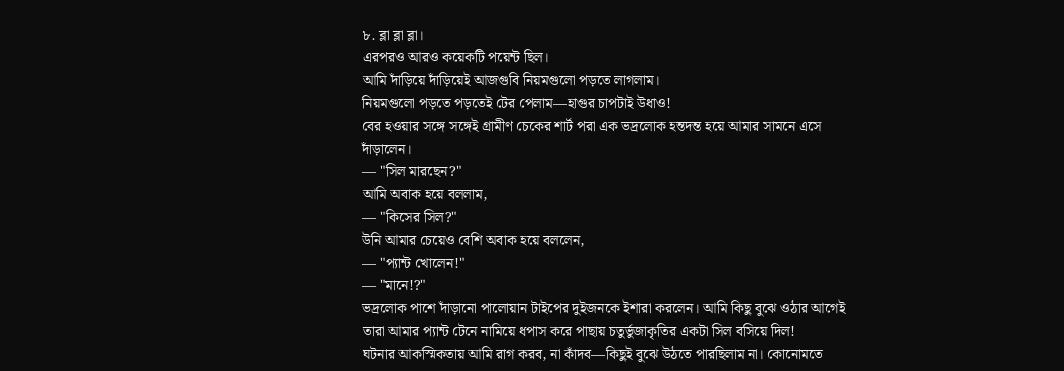৮. ব্লা ব্লা ব্লা।
এরপরও আরও কয়েকটি পয়েন্ট ছিল।
আমি দাঁড়িয়ে দাঁড়িয়েই আজগুবি নিয়মগুলো পড়তে লাগলাম।
নিয়মগুলো পড়তে পড়তেই টের পেলাম—হাগুর চাপটাই উধাও!
বের হওয়ার সঙ্গে সঙ্গেই গ্রামীণ চেকের শার্ট পরা এক ভদ্রলোক হন্তদন্ত হয়ে আমার সামনে এসে দাঁড়ালেন।
— "সিল মারছেন?"
আমি অবাক হয়ে বললাম,
— "কিসের সিল?"
উনি আমার চেয়েও বেশি অবাক হয়ে বললেন,
— "প্যান্ট খোলেন!"
— "মানে!?"
ভদ্রলোক পাশে দাঁড়ানো পালোয়ান টাইপের দুইজনকে ইশারা করলেন। আমি কিছু বুঝে ওঠার আগেই তারা আমার প্যান্ট টেনে নামিয়ে ধপাস করে পাছায় চতুর্ভুজাকৃতির একটা সিল বসিয়ে দিল!
ঘটনার আকস্মিকতায় আমি রাগ করব, না কাঁদব—কিছুই বুঝে উঠতে পারছিলাম না। কোনোমতে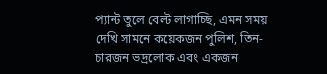প্যান্ট তুলে বেল্ট লাগাচ্ছি, এমন সময় দেখি সামনে কয়েকজন পুলিশ, তিন-চারজন ভদ্রলোক এবং একজন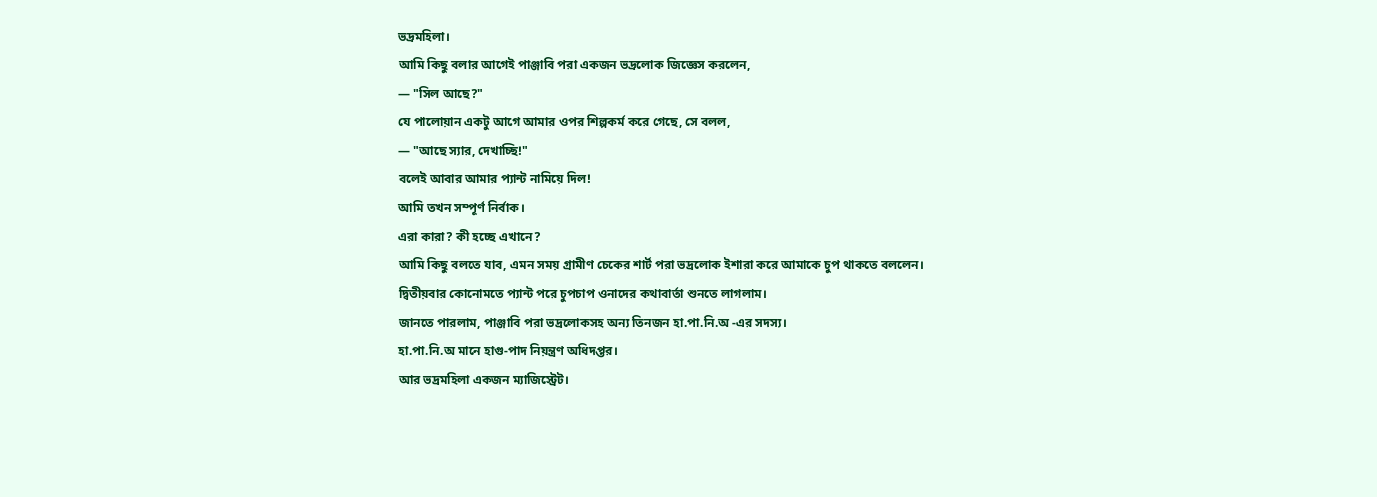ভদ্রমহিলা।
আমি কিছু বলার আগেই পাঞ্জাবি পরা একজন ভদ্রলোক জিজ্ঞেস করলেন,
— "সিল আছে?"
যে পালোয়ান একটু আগে আমার ওপর শিল্পকর্ম করে গেছে, সে বলল,
— "আছে স্যার, দেখাচ্ছি!"
বলেই আবার আমার প্যান্ট নামিয়ে দিল!
আমি তখন সম্পূর্ণ নির্বাক।
এরা কারা? কী হচ্ছে এখানে?
আমি কিছু বলতে যাব, এমন সময় গ্রামীণ চেকের শার্ট পরা ভদ্রলোক ইশারা করে আমাকে চুপ থাকতে বললেন।
দ্বিতীয়বার কোনোমতে প্যান্ট পরে চুপচাপ ওনাদের কথাবার্তা শুনতে লাগলাম।
জানতে পারলাম, পাঞ্জাবি পরা ভদ্রলোকসহ অন্য তিনজন হা.পা.নি.অ -এর সদস্য।
হা.পা.নি.অ মানে হাগু-পাদ নিয়ন্ত্রণ অধিদপ্তর।
আর ভদ্রমহিলা একজন ম্যাজিস্ট্রেট।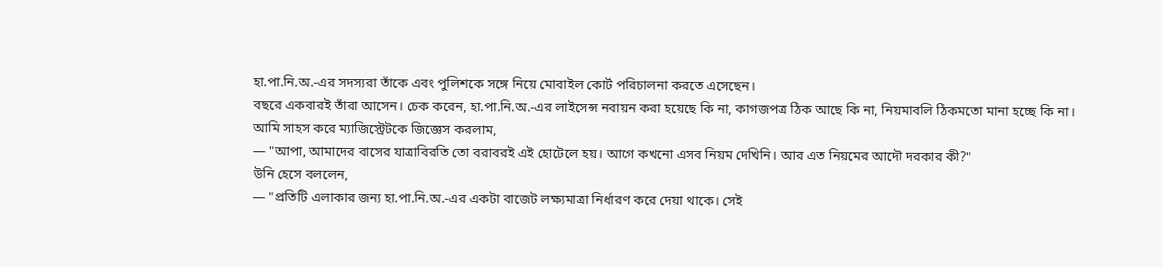হা.পা.নি.অ.-এর সদস্যরা তাঁকে এবং পুলিশকে সঙ্গে নিয়ে মোবাইল কোর্ট পরিচালনা করতে এসেছেন।
বছরে একবারই তাঁরা আসেন। চেক করেন, হা.পা.নি.অ.-এর লাইসেন্স নবায়ন করা হয়েছে কি না, কাগজপত্র ঠিক আছে কি না, নিয়মাবলি ঠিকমতো মানা হচ্ছে কি না।
আমি সাহস করে ম্যাজিস্ট্রেটকে জিজ্ঞেস করলাম,
— "আপা, আমাদের বাসের যাত্রাবিরতি তো বরাবরই এই হোটেলে হয়। আগে কখনো এসব নিয়ম দেখিনি। আর এত নিয়মের আদৌ দরকার কী?"
উনি হেসে বললেন,
— "প্রতিটি এলাকার জন্য হা.পা.নি.অ.-এর একটা বাজেট লক্ষ্যমাত্রা নির্ধারণ করে দেয়া থাকে। সেই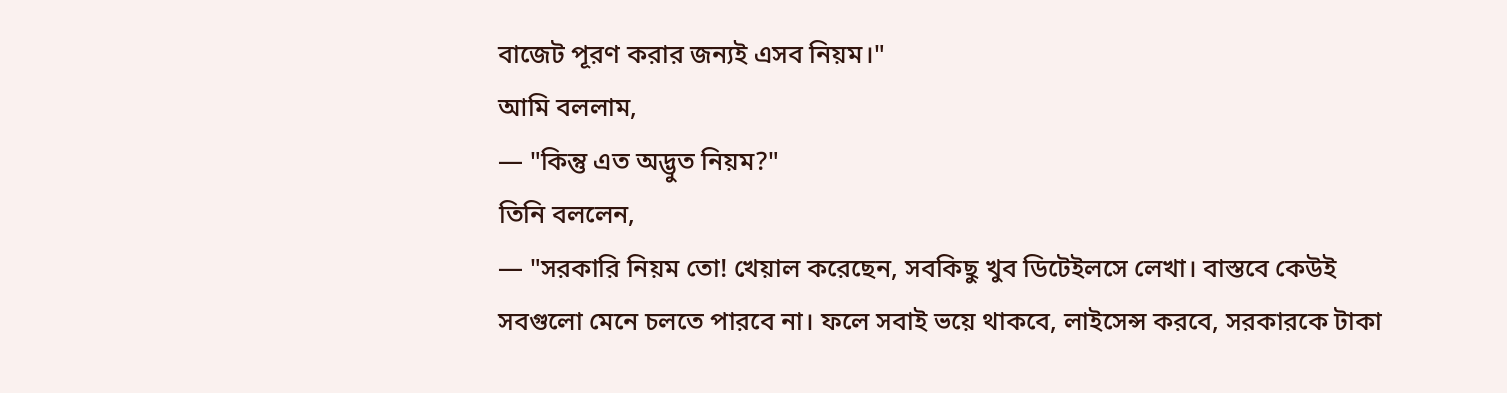বাজেট পূরণ করার জন্যই এসব নিয়ম।"
আমি বললাম,
— "কিন্তু এত অদ্ভুত নিয়ম?"
তিনি বললেন,
— "সরকারি নিয়ম তো! খেয়াল করেছেন, সবকিছু খুব ডিটেইলসে লেখা। বাস্তবে কেউই সবগুলো মেনে চলতে পারবে না। ফলে সবাই ভয়ে থাকবে, লাইসেন্স করবে, সরকারকে টাকা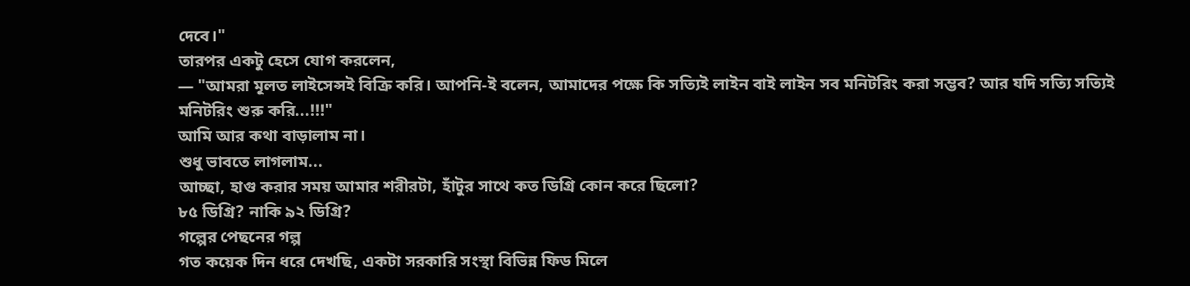দেবে।"
তারপর একটু হেসে যোগ করলেন,
— "আমরা মূলত লাইসেন্সই বিক্রি করি। আপনি-ই বলেন, আমাদের পক্ষে কি সত্যিই লাইন বাই লাইন সব মনিটরিং করা সম্ভব? আর যদি সত্যি সত্যিই মনিটরিং শুরু করি...!!!"
আমি আর কথা বাড়ালাম না।
শুধু ভাবতে লাগলাম...
আচ্ছা, হাগু করার সময় আমার শরীরটা, হাঁটুর সাথে কত ডিগ্রি কোন করে ছিলো?
৮৫ ডিগ্রি? নাকি ৯২ ডিগ্রি?
গল্পের পেছনের গল্প
গত কয়েক দিন ধরে দেখছি, একটা সরকারি সংস্থা বিভিন্ন ফিড মিলে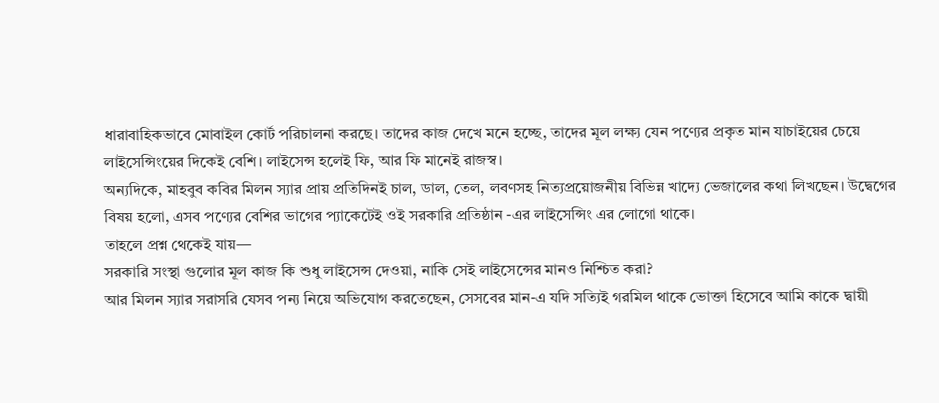ধারাবাহিকভাবে মোবাইল কোর্ট পরিচালনা করছে। তাদের কাজ দেখে মনে হচ্ছে, তাদের মূল লক্ষ্য যেন পণ্যের প্রকৃত মান যাচাইয়ের চেয়ে লাইসেন্সিংয়ের দিকেই বেশি। লাইসেন্স হলেই ফি, আর ফি মানেই রাজস্ব।
অন্যদিকে, মাহবুব কবির মিলন স্যার প্রায় প্রতিদিনই চাল, ডাল, তেল, লবণসহ নিত্যপ্রয়োজনীয় বিভিন্ন খাদ্যে ভেজালের কথা লিখছেন। উদ্বেগের বিষয় হলো, এসব পণ্যের বেশির ভাগের প্যাকেটেই ওই সরকারি প্রতিষ্ঠান -এর লাইসেন্সিং এর লোগো থাকে।
তাহলে প্রশ্ন থেকেই যায়—
সরকারি সংস্থা গুলোর মূল কাজ কি শুধু লাইসেন্স দেওয়া, নাকি সেই লাইসেন্সের মানও নিশ্চিত করা?
আর মিলন স্যার সরাসরি যেসব পন্য নিয়ে অভিযোগ করতেছেন, সেসবের মান-এ যদি সত্যিই গরমিল থাকে ভোক্তা হিসেবে আমি কাকে দ্বায়ী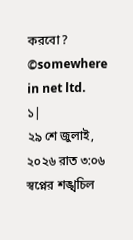করবো?
©somewhere in net ltd.
১|
২৯ শে জুলাই, ২০২৬ রাত ৩:০৬
স্বপ্নের শঙ্খচিল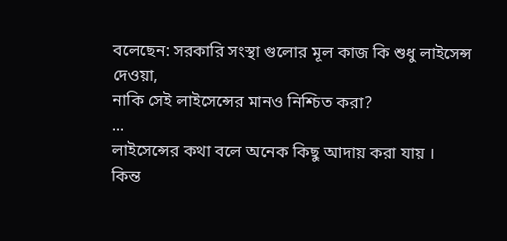বলেছেন: সরকারি সংস্থা গুলোর মূল কাজ কি শুধু লাইসেন্স দেওয়া,
নাকি সেই লাইসেন্সের মানও নিশ্চিত করা?
...
লাইসেন্সের কথা বলে অনেক কিছু আদায় করা যায় ।
কিন্ত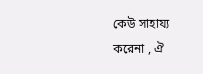কেউ সাহায্য করেনা , ঐ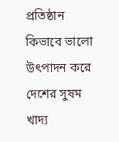প্রতিষ্ঠান কিভাবে ভালো
উৎপাদন করে দেশের সুষম খাদ্য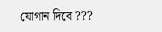যোগান দিবে ???